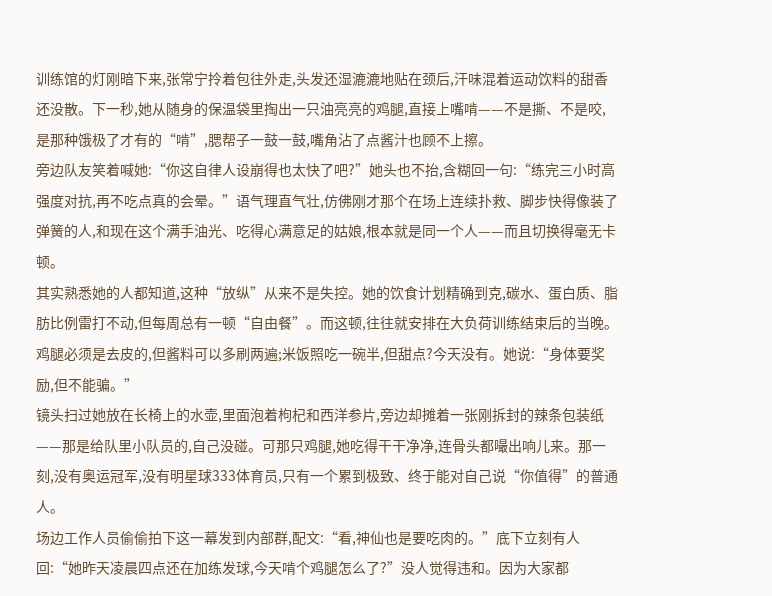训练馆的灯刚暗下来,张常宁拎着包往外走,头发还湿漉漉地贴在颈后,汗味混着运动饮料的甜香还没散。下一秒,她从随身的保温袋里掏出一只油亮亮的鸡腿,直接上嘴啃——不是撕、不是咬,是那种饿极了才有的“啃”,腮帮子一鼓一鼓,嘴角沾了点酱汁也顾不上擦。
旁边队友笑着喊她:“你这自律人设崩得也太快了吧?”她头也不抬,含糊回一句:“练完三小时高强度对抗,再不吃点真的会晕。”语气理直气壮,仿佛刚才那个在场上连续扑救、脚步快得像装了弹簧的人,和现在这个满手油光、吃得心满意足的姑娘,根本就是同一个人——而且切换得毫无卡顿。
其实熟悉她的人都知道,这种“放纵”从来不是失控。她的饮食计划精确到克,碳水、蛋白质、脂肪比例雷打不动,但每周总有一顿“自由餐”。而这顿,往往就安排在大负荷训练结束后的当晚。鸡腿必须是去皮的,但酱料可以多刷两遍;米饭照吃一碗半,但甜点?今天没有。她说:“身体要奖励,但不能骗。”
镜头扫过她放在长椅上的水壶,里面泡着枸杞和西洋参片,旁边却摊着一张刚拆封的辣条包装纸——那是给队里小队员的,自己没碰。可那只鸡腿,她吃得干干净净,连骨头都嘬出响儿来。那一刻,没有奥运冠军,没有明星球333体育员,只有一个累到极致、终于能对自己说“你值得”的普通人。
场边工作人员偷偷拍下这一幕发到内部群,配文:“看,神仙也是要吃肉的。”底下立刻有人回:“她昨天凌晨四点还在加练发球,今天啃个鸡腿怎么了?”没人觉得违和。因为大家都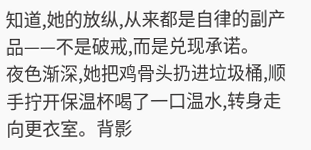知道,她的放纵,从来都是自律的副产品——不是破戒,而是兑现承诺。
夜色渐深,她把鸡骨头扔进垃圾桶,顺手拧开保温杯喝了一口温水,转身走向更衣室。背影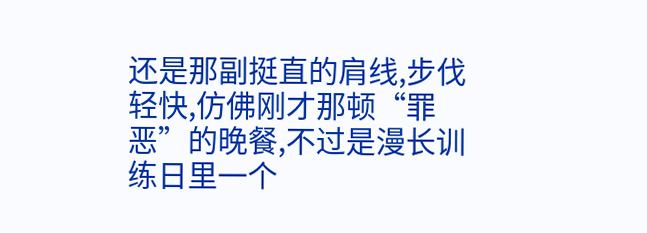还是那副挺直的肩线,步伐轻快,仿佛刚才那顿“罪恶”的晚餐,不过是漫长训练日里一个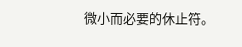微小而必要的休止符。